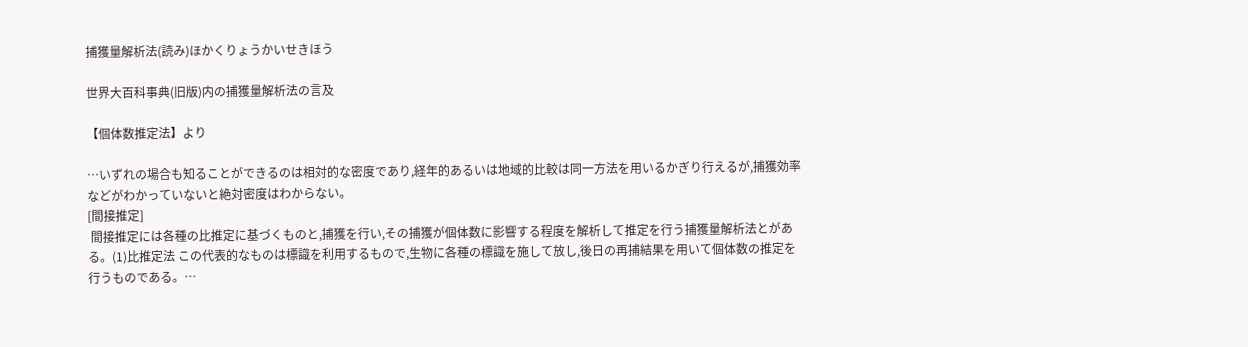捕獲量解析法(読み)ほかくりょうかいせきほう

世界大百科事典(旧版)内の捕獲量解析法の言及

【個体数推定法】より

…いずれの場合も知ることができるのは相対的な密度であり,経年的あるいは地域的比較は同一方法を用いるかぎり行えるが,捕獲効率などがわかっていないと絶対密度はわからない。
[間接推定]
 間接推定には各種の比推定に基づくものと,捕獲を行い,その捕獲が個体数に影響する程度を解析して推定を行う捕獲量解析法とがある。(1)比推定法 この代表的なものは標識を利用するもので,生物に各種の標識を施して放し,後日の再捕結果を用いて個体数の推定を行うものである。…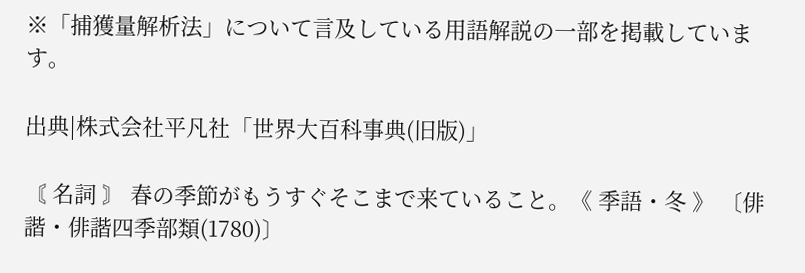※「捕獲量解析法」について言及している用語解説の一部を掲載しています。

出典|株式会社平凡社「世界大百科事典(旧版)」

〘 名詞 〙 春の季節がもうすぐそこまで来ていること。《 季語・冬 》 〔俳諧・俳諧四季部類(1780)〕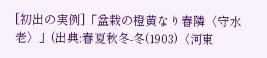[初出の実例]「盆栽の橙黄なり春隣〈守水老〉」(出典:春夏秋冬‐冬(1903)〈河東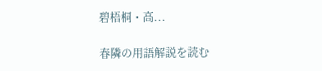碧梧桐・高...

春隣の用語解説を読む